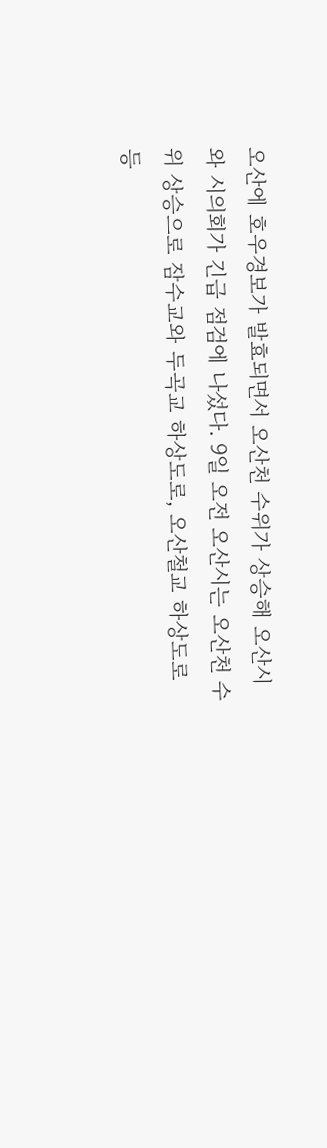오산에 호우경보가 발효되면서 오산천 수위가 상승해 오산시와 시의회가 긴급 점검에 나섰다. 9일 오전 오산시는 오산천 수위 상승으로 잠수교와 두곡교 하상도로, 오산철교 하상도로 등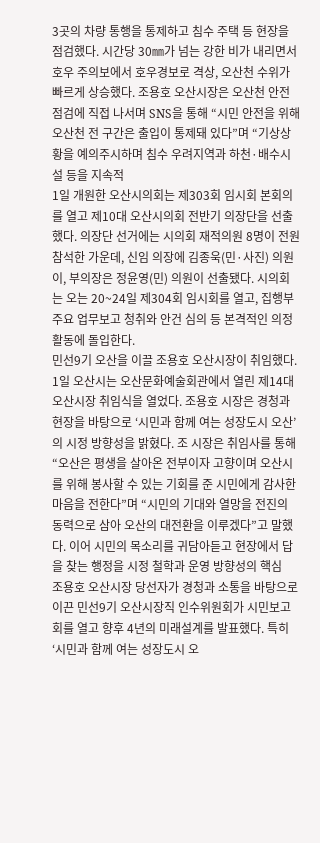3곳의 차량 통행을 통제하고 침수 주택 등 현장을 점검했다. 시간당 30㎜가 넘는 강한 비가 내리면서 호우 주의보에서 호우경보로 격상, 오산천 수위가 빠르게 상승했다. 조용호 오산시장은 오산천 안전점검에 직접 나서며 SNS을 통해 “시민 안전을 위해 오산천 전 구간은 출입이 통제돼 있다”며 “기상상황을 예의주시하며 침수 우려지역과 하천·배수시설 등을 지속적
1일 개원한 오산시의회는 제303회 임시회 본회의를 열고 제10대 오산시의회 전반기 의장단을 선출했다. 의장단 선거에는 시의회 재적의원 8명이 전원 참석한 가운데, 신임 의장에 김종욱(민·사진) 의원이, 부의장은 정윤영(민) 의원이 선출됐다. 시의회는 오는 20~24일 제304회 임시회를 열고, 집행부 주요 업무보고 청취와 안건 심의 등 본격적인 의정활동에 돌입한다.
민선9기 오산을 이끌 조용호 오산시장이 취임했다. 1일 오산시는 오산문화예술회관에서 열린 제14대 오산시장 취임식을 열었다. 조용호 시장은 경청과 현장을 바탕으로 ‘시민과 함께 여는 성장도시 오산’의 시정 방향성을 밝혔다. 조 시장은 취임사를 통해 “오산은 평생을 살아온 전부이자 고향이며 오산시를 위해 봉사할 수 있는 기회를 준 시민에게 감사한 마음을 전한다”며 “시민의 기대와 열망을 전진의 동력으로 삼아 오산의 대전환을 이루겠다”고 말했다. 이어 시민의 목소리를 귀담아듣고 현장에서 답을 찾는 행정을 시정 철학과 운영 방향성의 핵심
조용호 오산시장 당선자가 경청과 소통을 바탕으로 이끈 민선9기 오산시장직 인수위원회가 시민보고회를 열고 향후 4년의 미래설계를 발표했다. 특히 ‘시민과 함께 여는 성장도시 오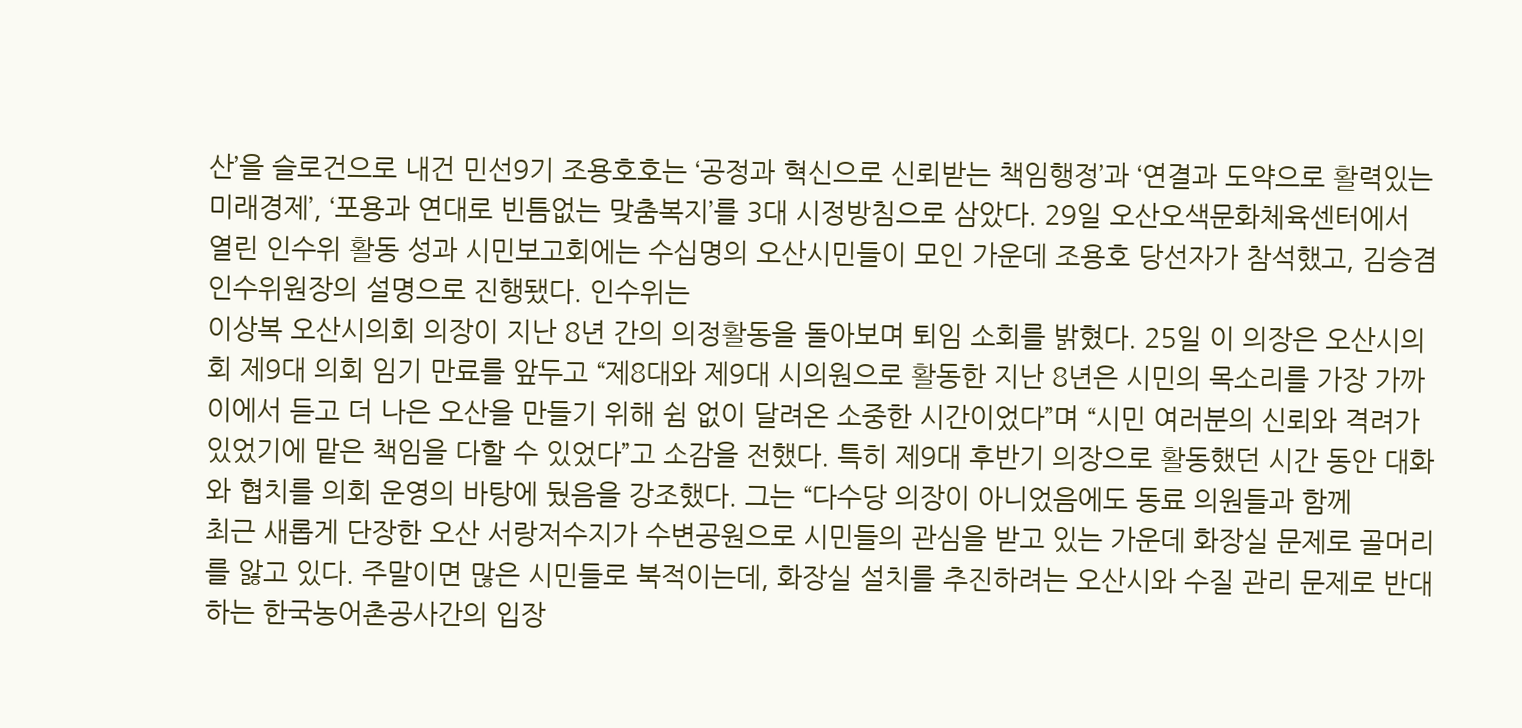산’을 슬로건으로 내건 민선9기 조용호호는 ‘공정과 혁신으로 신뢰받는 책임행정’과 ‘연결과 도약으로 활력있는 미래경제’, ‘포용과 연대로 빈틈없는 맞춤복지’를 3대 시정방침으로 삼았다. 29일 오산오색문화체육센터에서 열린 인수위 활동 성과 시민보고회에는 수십명의 오산시민들이 모인 가운데 조용호 당선자가 참석했고, 김승겸 인수위원장의 설명으로 진행됐다. 인수위는
이상복 오산시의회 의장이 지난 8년 간의 의정활동을 돌아보며 퇴임 소회를 밝혔다. 25일 이 의장은 오산시의회 제9대 의회 임기 만료를 앞두고 “제8대와 제9대 시의원으로 활동한 지난 8년은 시민의 목소리를 가장 가까이에서 듣고 더 나은 오산을 만들기 위해 쉼 없이 달려온 소중한 시간이었다”며 “시민 여러분의 신뢰와 격려가 있었기에 맡은 책임을 다할 수 있었다”고 소감을 전했다. 특히 제9대 후반기 의장으로 활동했던 시간 동안 대화와 협치를 의회 운영의 바탕에 뒀음을 강조했다. 그는 “다수당 의장이 아니었음에도 동료 의원들과 함께
최근 새롭게 단장한 오산 서랑저수지가 수변공원으로 시민들의 관심을 받고 있는 가운데 화장실 문제로 골머리를 앓고 있다. 주말이면 많은 시민들로 북적이는데, 화장실 설치를 추진하려는 오산시와 수질 관리 문제로 반대하는 한국농어촌공사간의 입장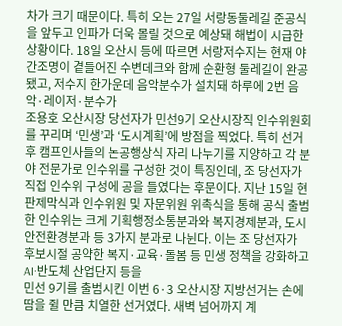차가 크기 때문이다. 특히 오는 27일 서랑동둘레길 준공식을 앞두고 인파가 더욱 몰릴 것으로 예상돼 해법이 시급한 상황이다. 18일 오산시 등에 따르면 서랑저수지는 현재 야간조명이 곁들어진 수변데크와 함께 순환형 둘레길이 완공됐고, 저수지 한가운데 음악분수가 설치돼 하루에 2번 음악·레이저·분수가
조용호 오산시장 당선자가 민선9기 오산시장직 인수위원회를 꾸리며 ‘민생’과 ‘도시계획’에 방점을 찍었다. 특히 선거 후 캠프인사들의 논공행상식 자리 나누기를 지양하고 각 분야 전문가로 인수위를 구성한 것이 특징인데, 조 당선자가 직접 인수위 구성에 공을 들였다는 후문이다. 지난 15일 현판제막식과 인수위원 및 자문위원 위촉식을 통해 공식 출범한 인수위는 크게 기획행정소통분과와 복지경제분과, 도시안전환경분과 등 3가지 분과로 나뉜다. 이는 조 당선자가 후보시절 공약한 복지·교육·돌봄 등 민생 정책을 강화하고 AI·반도체 산업단지 등을
민선 9기를 출범시킨 이번 6·3 오산시장 지방선거는 손에 땀을 쥘 만큼 치열한 선거였다. 새벽 넘어까지 계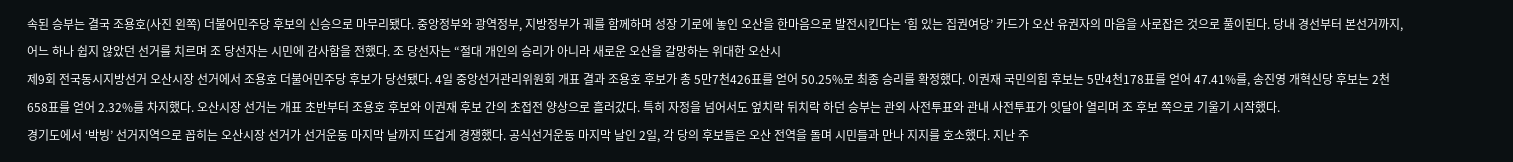속된 승부는 결국 조용호(사진 왼쪽) 더불어민주당 후보의 신승으로 마무리됐다. 중앙정부와 광역정부, 지방정부가 궤를 함께하며 성장 기로에 놓인 오산을 한마음으로 발전시킨다는 ‘힘 있는 집권여당’ 카드가 오산 유권자의 마음을 사로잡은 것으로 풀이된다. 당내 경선부터 본선거까지, 어느 하나 쉽지 않았던 선거를 치르며 조 당선자는 시민에 감사함을 전했다. 조 당선자는 “절대 개인의 승리가 아니라 새로운 오산을 갈망하는 위대한 오산시
제9회 전국동시지방선거 오산시장 선거에서 조용호 더불어민주당 후보가 당선됐다. 4일 중앙선거관리위원회 개표 결과 조용호 후보가 총 5만7천426표를 얻어 50.25%로 최종 승리를 확정했다. 이권재 국민의힘 후보는 5만4천178표를 얻어 47.41%를, 송진영 개혁신당 후보는 2천658표를 얻어 2.32%를 차지했다. 오산시장 선거는 개표 초반부터 조용호 후보와 이권재 후보 간의 초접전 양상으로 흘러갔다. 특히 자정을 넘어서도 엎치락 뒤치락 하던 승부는 관외 사전투표와 관내 사전투표가 잇달아 열리며 조 후보 쪽으로 기울기 시작했다.
경기도에서 ‘박빙’ 선거지역으로 꼽히는 오산시장 선거가 선거운동 마지막 날까지 뜨겁게 경쟁했다. 공식선거운동 마지막 날인 2일, 각 당의 후보들은 오산 전역을 돌며 시민들과 만나 지지를 호소했다. 지난 주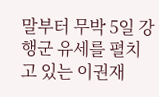말부터 무박 5일 강행군 유세를 펼치고 있는 이권재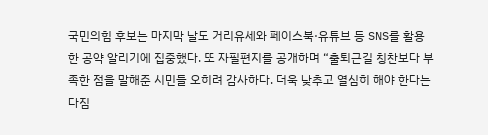국민의힘 후보는 마지막 날도 거리유세와 페이스북·유튜브 등 SNS를 활용한 공약 알리기에 집중했다. 또 자필편지를 공개하며 “출퇴근길 칭찬보다 부족한 점을 말해준 시민들 오히려 감사하다. 더욱 낮추고 열심히 해야 한다는 다짐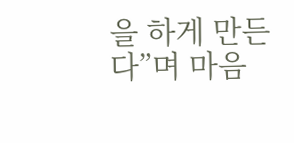을 하게 만든다”며 마음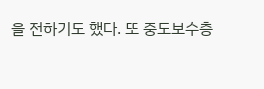을 전하기도 했다. 또 중도보수층